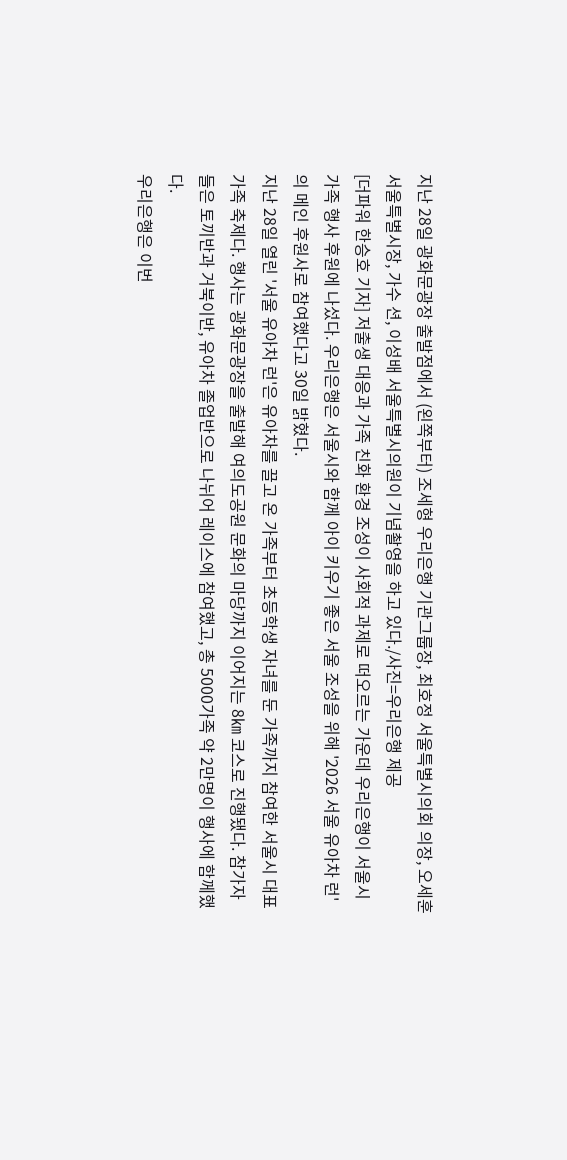지난 28일 광화문광장 출발점에서 (왼쪽부터) 조세형 우리은행 기관그룹장, 최호정 서울특별시의회 의장, 오세훈 서울특별시장, 가수 션, 이성배 서울특별시의원이 기념촬영을 하고 있다./사진=우리은행 제공
[더파워 한승호 기자] 저출생 대응과 가족 친화 환경 조성이 사회적 과제로 떠오르는 가운데 우리은행이 서울시 가족 행사 후원에 나섰다. 우리은행은 서울시와 함께 아이 키우기 좋은 서울 조성을 위해 '2026 서울 유아차 런'의 메인 후원사로 참여했다고 30일 밝혔다.
지난 28일 열린 '서울 유아차 런'은 유아차를 끌고 온 가족부터 초등학생 자녀를 둔 가족까지 참여한 서울시 대표 가족 축제다. 행사는 광화문광장을 출발해 여의도공원 문화의 마당까지 이어지는 8㎞ 코스로 진행됐다. 참가자들은 토끼반과 거북이반, 유아차 졸업반으로 나뉘어 레이스에 참여했고, 총 5000가족 약 2만명이 행사에 함께했다.
우리은행은 이번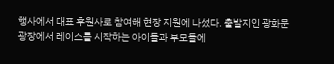행사에서 대표 후원사로 참여해 현장 지원에 나섰다. 출발지인 광화문광장에서 레이스를 시작하는 아이들과 부모들에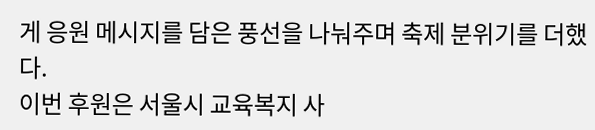게 응원 메시지를 담은 풍선을 나눠주며 축제 분위기를 더했다.
이번 후원은 서울시 교육복지 사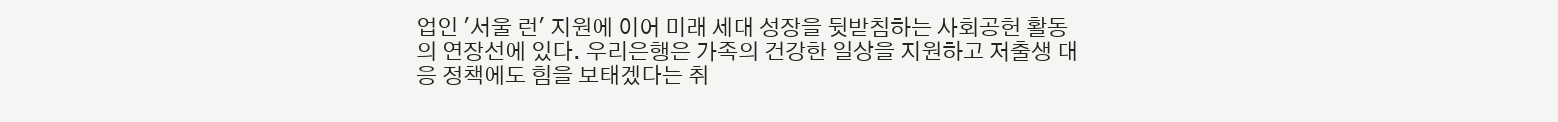업인 '서울 런' 지원에 이어 미래 세대 성장을 뒷받침하는 사회공헌 활동의 연장선에 있다. 우리은행은 가족의 건강한 일상을 지원하고 저출생 대응 정책에도 힘을 보태겠다는 취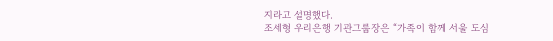지라고 설명했다.
조세형 우리은행 기관그룹장은 “가족이 함께 서울 도심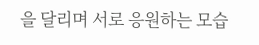을 달리며 서로 응원하는 모습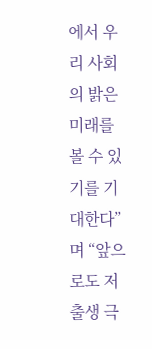에서 우리 사회의 밝은 미래를 볼 수 있기를 기대한다”며 “앞으로도 저출생 극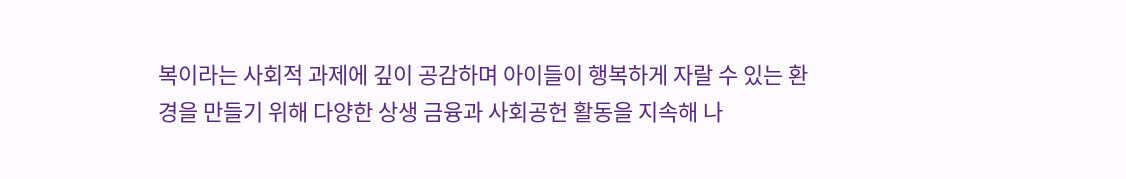복이라는 사회적 과제에 깊이 공감하며 아이들이 행복하게 자랄 수 있는 환경을 만들기 위해 다양한 상생 금융과 사회공헌 활동을 지속해 나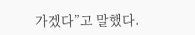가겠다”고 말했다.